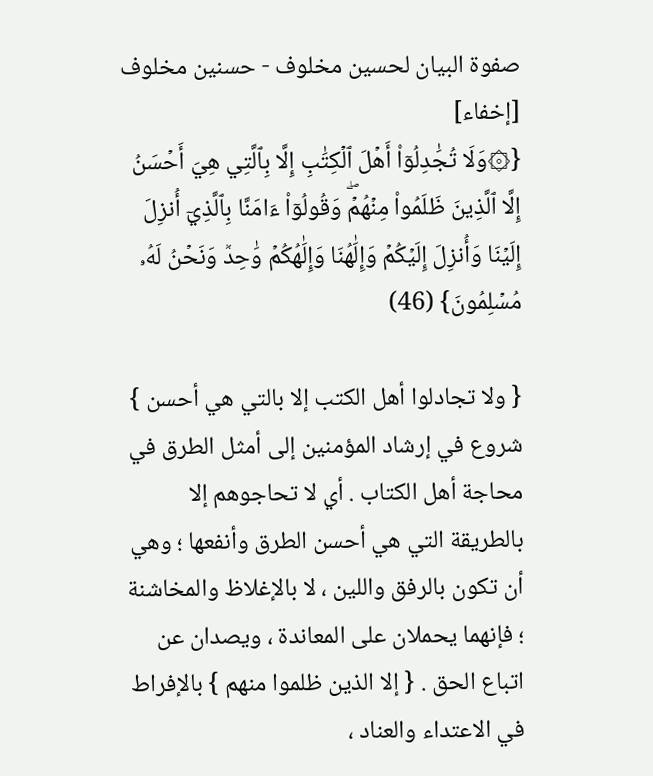صفوة البيان لحسين مخلوف - حسنين مخلوف [إخفاء]
{۞وَلَا تُجَٰدِلُوٓاْ أَهۡلَ ٱلۡكِتَٰبِ إِلَّا بِٱلَّتِي هِيَ أَحۡسَنُ إِلَّا ٱلَّذِينَ ظَلَمُواْ مِنۡهُمۡۖ وَقُولُوٓاْ ءَامَنَّا بِٱلَّذِيٓ أُنزِلَ إِلَيۡنَا وَأُنزِلَ إِلَيۡكُمۡ وَإِلَٰهُنَا وَإِلَٰهُكُمۡ وَٰحِدٞ وَنَحۡنُ لَهُۥ مُسۡلِمُونَ} (46)

{ ولا تجادلوا أهل الكتب إلا بالتي هي أحسن } شروع في إرشاد المؤمنين إلى أمثل الطرق في محاجة أهل الكتاب . أي لا تحاجوهم إلا بالطريقة التي هي أحسن الطرق وأنفعها ؛ وهي أن تكون بالرفق واللين ، لا بالإغلاظ والمخاشنة ؛ فإنهما يحملان على المعاندة ، ويصدان عن اتباع الحق . { إلا الذين ظلموا منهم } بالإفراط في الاعتداء والعناد ،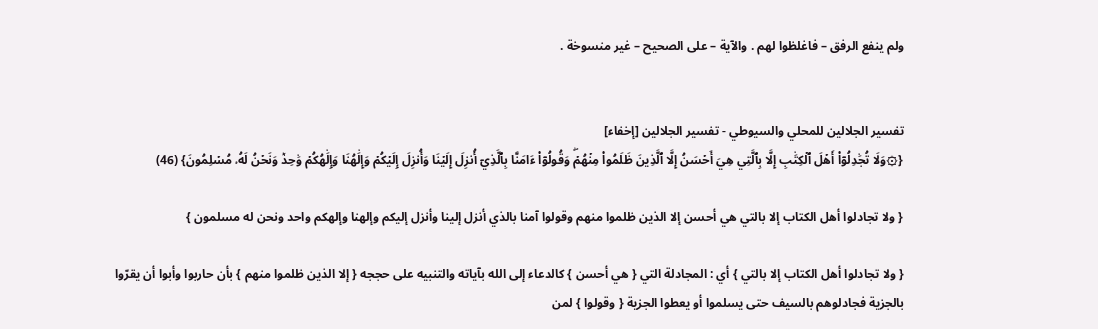ولم ينفع الرفق – فاغلظوا لهم . والآية – على الصحيح – غير منسوخة .


تفسير الجلالين للمحلي والسيوطي - تفسير الجلالين [إخفاء]
{۞وَلَا تُجَٰدِلُوٓاْ أَهۡلَ ٱلۡكِتَٰبِ إِلَّا بِٱلَّتِي هِيَ أَحۡسَنُ إِلَّا ٱلَّذِينَ ظَلَمُواْ مِنۡهُمۡۖ وَقُولُوٓاْ ءَامَنَّا بِٱلَّذِيٓ أُنزِلَ إِلَيۡنَا وَأُنزِلَ إِلَيۡكُمۡ وَإِلَٰهُنَا وَإِلَٰهُكُمۡ وَٰحِدٞ وَنَحۡنُ لَهُۥ مُسۡلِمُونَ} (46)

{ ولا تجادلوا أهل الكتاب إلا بالتي هي أحسن إلا الذين ظلموا منهم وقولوا آمنا بالذي أنزل إلينا وأنزل إليكم وإلهنا وإلهكم واحد ونحن له مسلمون }

{ ولا تجادلوا أهل الكتاب إلا بالتي } أي : المجادلة التي { هي أحسن } كالدعاء إلى الله بآياته والتنبيه على حججه { إلا الذين ظلموا منهم } بأن حاربوا وأبوا أن يقرّوا بالجزية فجادلوهم بالسيف حتى يسلموا أو يعطوا الجزية { وقولوا } لمن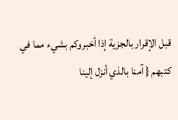قبل الإقرار بالجزية إذا أخبروكم بشيء مما في كتبهم { آمنا بالذي أنزل إلينا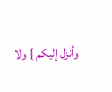وأنزل إليكم } ولا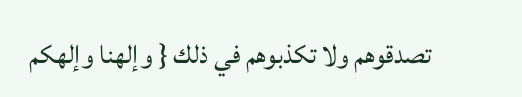تصدقوهم ولا تكذبوهم في ذلك { وإلهنا وإلهكم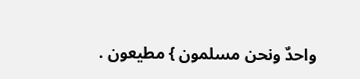واحدٌ ونحن مسلمون } مطيعون .